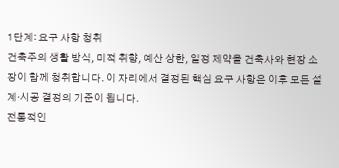1단계: 요구 사항 청취
건축주의 생활 방식, 미적 취향, 예산 상한, 일정 제약을 건축사와 현장 소장이 함께 청취합니다. 이 자리에서 결정된 핵심 요구 사항은 이후 모든 설계·시공 결정의 기준이 됩니다.
전통적인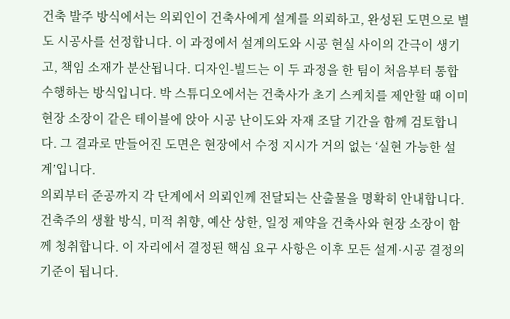건축 발주 방식에서는 의뢰인이 건축사에게 설계를 의뢰하고, 완성된 도면으로 별도 시공사를 선정합니다. 이 과정에서 설계의도와 시공 현실 사이의 간극이 생기고, 책임 소재가 분산됩니다. 디자인-빌드는 이 두 과정을 한 팀이 처음부터 통합 수행하는 방식입니다. 박 스튜디오에서는 건축사가 초기 스케치를 제안할 때 이미 현장 소장이 같은 테이블에 앉아 시공 난이도와 자재 조달 기간을 함께 검토합니다. 그 결과로 만들어진 도면은 현장에서 수정 지시가 거의 없는 ‘실현 가능한 설계’입니다.
의뢰부터 준공까지 각 단계에서 의뢰인께 전달되는 산출물을 명확히 안내합니다.
건축주의 생활 방식, 미적 취향, 예산 상한, 일정 제약을 건축사와 현장 소장이 함께 청취합니다. 이 자리에서 결정된 핵심 요구 사항은 이후 모든 설계·시공 결정의 기준이 됩니다.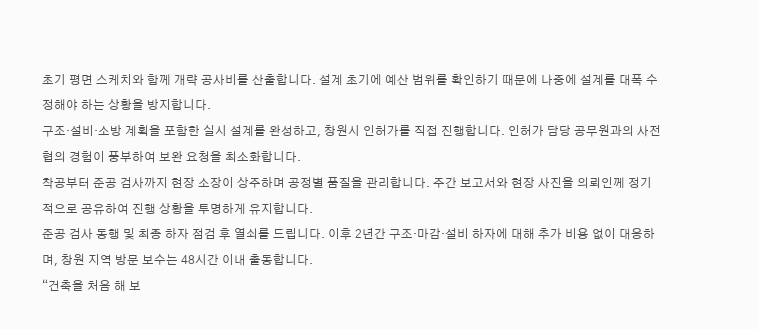초기 평면 스케치와 함께 개략 공사비를 산출합니다. 설계 초기에 예산 범위를 확인하기 때문에 나중에 설계를 대폭 수정해야 하는 상황을 방지합니다.
구조·설비·소방 계획을 포함한 실시 설계를 완성하고, 창원시 인허가를 직접 진행합니다. 인허가 담당 공무원과의 사전 협의 경험이 풍부하여 보완 요청을 최소화합니다.
착공부터 준공 검사까지 현장 소장이 상주하며 공정별 품질을 관리합니다. 주간 보고서와 현장 사진을 의뢰인께 정기적으로 공유하여 진행 상황을 투명하게 유지합니다.
준공 검사 동행 및 최종 하자 점검 후 열쇠를 드립니다. 이후 2년간 구조·마감·설비 하자에 대해 추가 비용 없이 대응하며, 창원 지역 방문 보수는 48시간 이내 출동합니다.
“건축을 처음 해 보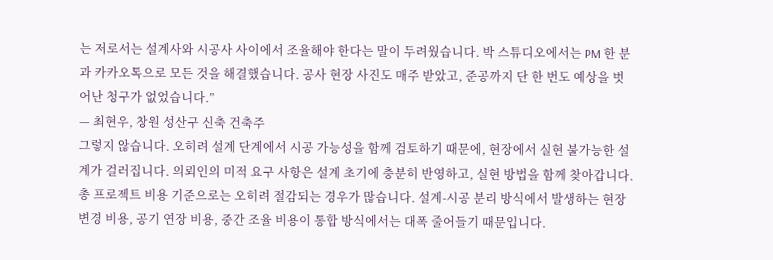는 저로서는 설계사와 시공사 사이에서 조율해야 한다는 말이 두려웠습니다. 박 스튜디오에서는 PM 한 분과 카카오톡으로 모든 것을 해결했습니다. 공사 현장 사진도 매주 받았고, 준공까지 단 한 번도 예상을 벗어난 청구가 없었습니다.”
— 최현우, 창원 성산구 신축 건축주
그렇지 않습니다. 오히려 설계 단계에서 시공 가능성을 함께 검토하기 때문에, 현장에서 실현 불가능한 설계가 걸러집니다. 의뢰인의 미적 요구 사항은 설계 초기에 충분히 반영하고, 실현 방법을 함께 찾아갑니다.
총 프로젝트 비용 기준으로는 오히려 절감되는 경우가 많습니다. 설계-시공 분리 방식에서 발생하는 현장 변경 비용, 공기 연장 비용, 중간 조율 비용이 통합 방식에서는 대폭 줄어들기 때문입니다.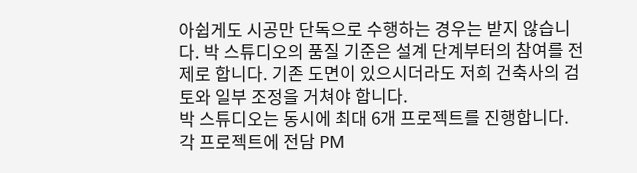아쉽게도 시공만 단독으로 수행하는 경우는 받지 않습니다. 박 스튜디오의 품질 기준은 설계 단계부터의 참여를 전제로 합니다. 기존 도면이 있으시더라도 저희 건축사의 검토와 일부 조정을 거쳐야 합니다.
박 스튜디오는 동시에 최대 6개 프로젝트를 진행합니다. 각 프로젝트에 전담 PM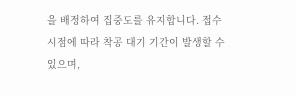을 배정하여 집중도를 유지합니다. 접수 시점에 따라 착공 대기 기간이 발생할 수 있으며,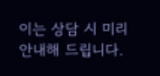이는 상담 시 미리 안내해 드립니다.